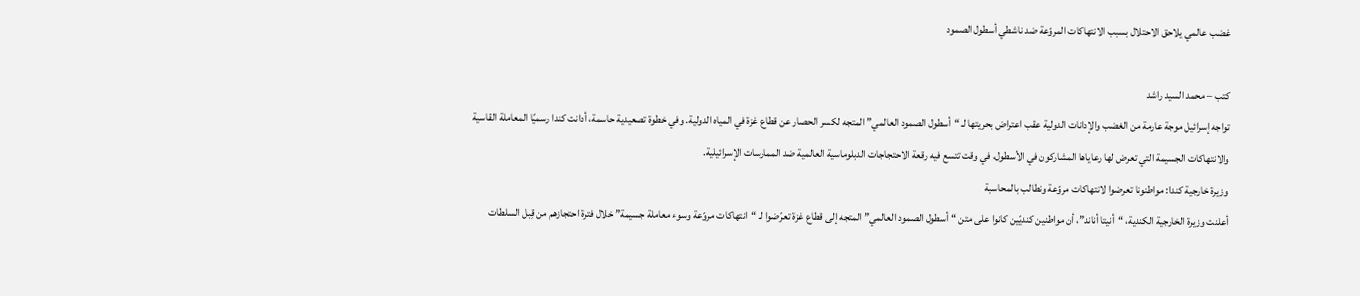غضب عالمي يلاحق الاحتلال بسبب الانتهاكات المروّعة ضد ناشطي أسطول الصمود

كتب – محمد السيد راشد
تواجه إسرائيل موجة عارمة من الغضب والإدانات الدولية عقب اعتراض بحريتها لـ “أسطول الصمود العالمي” المتجه لكسر الحصار عن قطاع غزة في المياه الدولية. وفي خطوة تصعيدية حاسمة، أدانت كندا رسميًا المعاملة القاسية والانتهاكات الجسيمة التي تعرض لها رعاياها المشاركون في الأسطول، في وقت تتسع فيه رقعة الاحتجاجات الدبلوماسية العالمية ضد الممارسات الإسرائيلية.
وزيرة خارجية كندا: مواطنونا تعرضوا لانتهاكات مروّعة ونطالب بالمحاسبة
أعلنت وزيرة الخارجية الكندية، “أنيتا أناند”، أن مواطنين كنديّين كانوا على متن “أسطول الصمود العالمي” المتجه إلى قطاع غزة تعرّضوا لـ “انتهاكات مروّعة وسوء معاملة جسيمة” خلال فترة احتجازهم من قِبل السلطات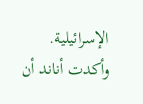الإسرائيلية.
وأكدت أناند أن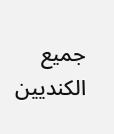جميع الكنديين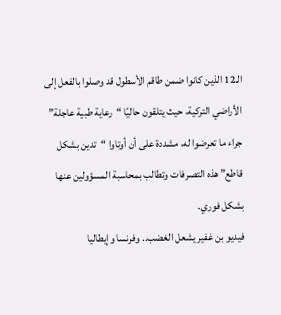الـ12 الذين كانوا ضمن طاقم الأسطول قد وصلوا بالفعل إلى الأراضي التركية، حيث يتلقون حاليًا “رعاية طبية عاجلة” جراء ما تعرضوا له، مشددة على أن أوتاوا “تدين بشكل قاطع” هذه التصرفات وتطالب بمحاسبة المسؤولين عنها بشكل فوري.
فيديو بن غفير يشعل الغضب.. وفرنسا وإيطاليا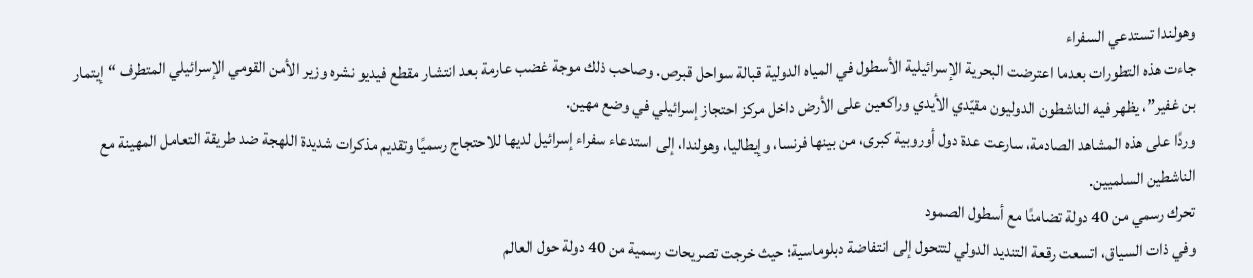وهولندا تستدعي السفراء
جاءت هذه التطورات بعدما اعترضت البحرية الإسرائيلية الأسطول في المياه الدولية قبالة سواحل قبرص. وصاحب ذلك موجة غضب عارمة بعد انتشار مقطع فيديو نشره وزير الأمن القومي الإسرائيلي المتطرف “إيتمار بن غفير”، يظهر فيه الناشطون الدوليون مقيّدي الأيدي وراكعين على الأرض داخل مركز احتجاز إسرائيلي في وضع مهين.
وردًا على هذه المشاهد الصادمة، سارعت عدة دول أوروبية كبرى، من بينها فرنسا، وإيطاليا، وهولندا، إلى استدعاء سفراء إسرائيل لديها للاحتجاج رسميًا وتقديم مذكرات شديدة اللهجة ضد طريقة التعامل المهينة مع الناشطين السلميين.
تحرك رسمي من 40 دولة تضامنًا مع أسطول الصمود
وفي ذات السياق، اتسعت رقعة التنديد الدولي لتتحول إلى انتفاضة دبلوماسية؛ حيث خرجت تصريحات رسمية من 40 دولة حول العالم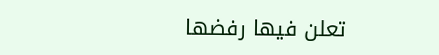تعلن فيها رفضها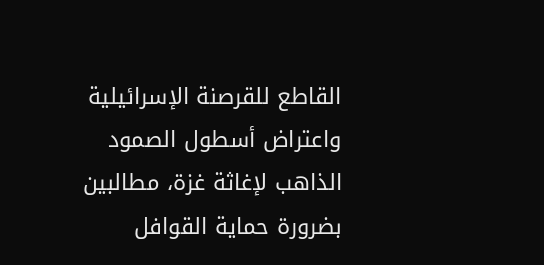القاطع للقرصنة الإسرائيلية واعتراض أسطول الصمود الذاهب لإغاثة غزة، مطالبين بضرورة حماية القوافل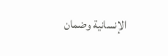الإنسانية وضمان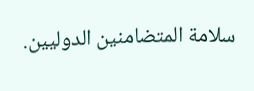سلامة المتضامنين الدوليين.